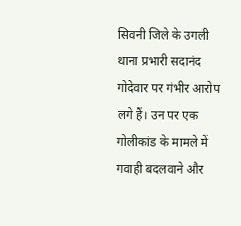सिवनी जिले के उगली थाना प्रभारी सदानंद गोदेवार पर गंभीर आरोप लगे हैं। उन पर एक गोलीकांड के मामले में गवाही बदलवाने और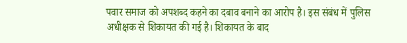पवार समाज को अपशब्द कहने का दबाव बनाने का आरोप है। इस संबंध में पुलिस अधीक्षक से शिकायत की गई है। शिकायत के बाद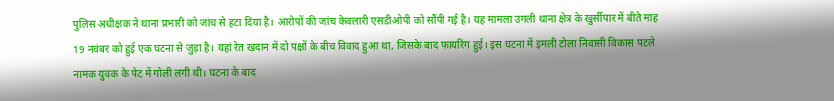पुलिस अधीक्षक ने थाना प्रभारी को जांच से हटा दिया है। आरोपों की जांच केवलारी एसडीओपी को सौंपी गई है। यह मामला उगली थाना क्षेत्र के खुर्सीपार में बीते माह 19 नवंबर को हुई एक घटना से जुड़ा है। यहां रेत खदान में दो पक्षों के बीच विवाद हुआ था, जिसके बाद फायरिंग हुई। इस घटना में इमली टोला निवासी विकास पटले नामक युवक के पेट में गोली लगी थी। घटना के बाद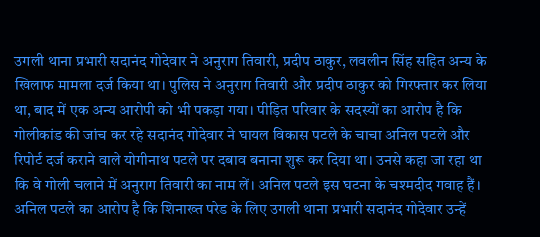उगली थाना प्रभारी सदानंद गोदेवार ने अनुराग तिवारी, प्रदीप ठाकुर, लवलीन सिंह सहित अन्य के खिलाफ मामला दर्ज किया था। पुलिस ने अनुराग तिवारी और प्रदीप ठाकुर को गिरफ्तार कर लिया था, बाद में एक अन्य आरोपी को भी पकड़ा गया। पीड़ित परिवार के सदस्यों का आरोप है कि गोलीकांड की जांच कर रहे सदानंद गोदेवार ने घायल विकास पटले के चाचा अनिल पटले और रिपोर्ट दर्ज कराने वाले योगीनाथ पटले पर दबाव बनाना शुरू कर दिया था। उनसे कहा जा रहा था कि वे गोली चलाने में अनुराग तिवारी का नाम लें। अनिल पटले इस घटना के चश्मदीद गवाह हैं। अनिल पटले का आरोप है कि शिनाख्त परेड के लिए उगली थाना प्रभारी सदानंद गोदेवार उन्हें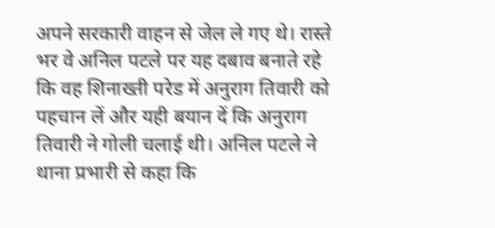अपने सरकारी वाहन से जेल ले गए थे। रास्ते भर वे अनिल पटले पर यह दबाव बनाते रहे कि वह शिनाख्ती परेड में अनुराग तिवारी को पहचान लें और यही बयान दें कि अनुराग तिवारी ने गोली चलाई थी। अनिल पटले ने थाना प्रभारी से कहा कि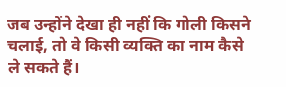जब उन्होंने देखा ही नहीं कि गोली किसने चलाई, तो वे किसी व्यक्ति का नाम कैसे ले सकते हैं।